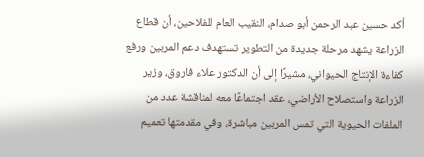أكد حسين عبد الرحمن أبو صدام، النقيب العام للفلاحين، أن قطاع الزراعة يشهد مرحلة جديدة من التطوير تستهدف دعم المربين ورفع كفاءة الإنتاج الحيواني، مشيرًا إلى أن الدكتور علاء فاروق، وزير الزراعة واستصلاح الأراضي، عقد اجتماعًا معه لمناقشة عدد من الملفات الحيوية التي تمس المربين مباشرة، وفي مقدمتها تعميم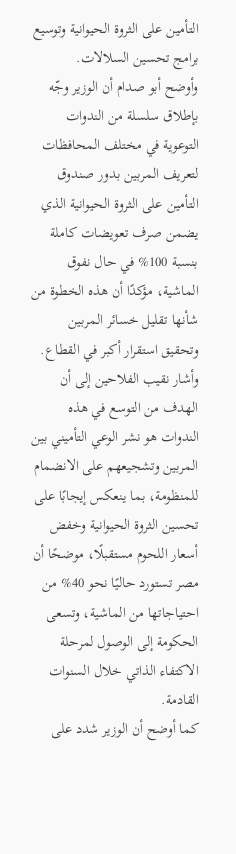التأمين على الثروة الحيوانية وتوسيع برامج تحسين السلالات.
وأوضح أبو صدام أن الوزير وجّه بإطلاق سلسلة من الندوات التوعوية في مختلف المحافظات لتعريف المربين بدور صندوق التأمين على الثروة الحيوانية الذي يضمن صرف تعويضات كاملة بنسبة 100% في حال نفوق الماشية، مؤكدًا أن هذه الخطوة من شأنها تقليل خسائر المربين وتحقيق استقرار أكبر في القطاع.
وأشار نقيب الفلاحين إلى أن الهدف من التوسع في هذه الندوات هو نشر الوعي التأميني بين المربين وتشجيعهم على الانضمام للمنظومة، بما ينعكس إيجابًا على تحسين الثروة الحيوانية وخفض أسعار اللحوم مستقبلًا، موضحًا أن مصر تستورد حاليًا نحو 40% من احتياجاتها من الماشية، وتسعى الحكومة إلى الوصول لمرحلة الاكتفاء الذاتي خلال السنوات القادمة.
كما أوضح أن الوزير شدد على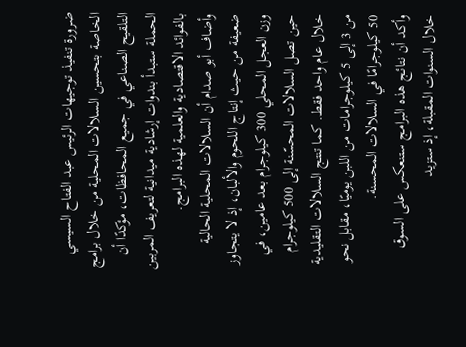ضرورة تنفيذ توجيهات الرئيس عبد الفتاح السيسي الخاصة بتحسين السلالات المحلية من خلال برامج التلقيح الصناعي في جميع المحافظات، مؤكدًا أن الحملة ستبدأ بندوات إرشادية ميدانية لتعريف المربين بالفوائد الاقتصادية والعلمية لهذه البرامج.
وأضاف أبو صدام أن السلالات المحلية الحالية ضعيفة من حيث إنتاج اللحوم والألبان، إذ لا يتجاوز وزن العجل المحلي 300 كيلوجرام بعد عامين، في حين تصل السلالات المحسّنة إلى 500 كيلوجرام خلال عام واحد فقط. كما تنتج السلالات التقليدية من 3 إلى 5 كيلوجرامات من اللبن يوميًا، مقابل نحو 50 كيلوجرامًا في السلالات المحسنة.
وأكد أن نتائج هذه البرامج ستنعكس على السوق خلال السنوات المقبلة، إذ ستزيد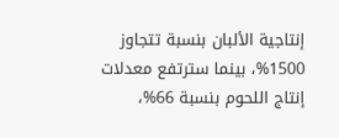إنتاجية الألبان بنسبة تتجاوز 1500%، بينما سترتفع معدلات إنتاج اللحوم بنسبة 66%،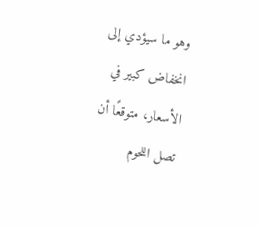وهو ما سيؤدي إلى انخفاض كبير في الأسعار، متوقعًا أن تصل اللحوم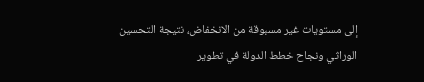إلى مستويات غير مسبوقة من الانخفاض، نتيجة التحسين الوراثي ونجاح خطط الدولة في تطوير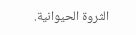الثروة الحيوانية.